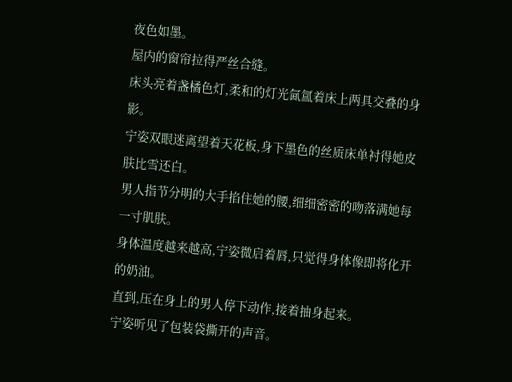夜色如墨。
屋内的窗帘拉得严丝合缝。
床头亮着盏橘色灯,柔和的灯光氤氲着床上两具交叠的身影。
宁姿双眼迷离望着天花板,身下墨色的丝质床单衬得她皮肤比雪还白。
男人指节分明的大手掐住她的腰,细细密密的吻落满她每一寸肌肤。
身体温度越来越高,宁姿微启着唇,只觉得身体像即将化开的奶油。
直到,压在身上的男人停下动作,接着抽身起来。
宁姿听见了包装袋撕开的声音。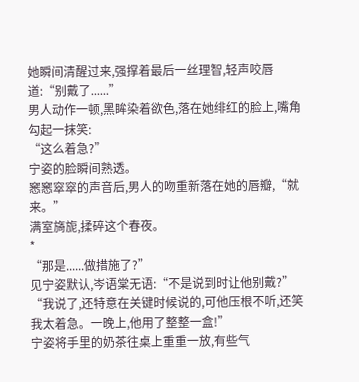她瞬间清醒过来,强撑着最后一丝理智,轻声咬唇道:“别戴了......”
男人动作一顿,黑眸染着欲色,落在她绯红的脸上,嘴角勾起一抹笑:
“这么着急?”
宁姿的脸瞬间熟透。
窸窸窣窣的声音后,男人的吻重新落在她的唇瓣,“就来。”
满室旖旎,揉碎这个春夜。
*
“那是......做措施了?”
见宁姿默认,岑语棠无语:“不是说到时让他别戴?”
“我说了,还特意在关键时候说的,可他压根不听,还笑我太着急。一晚上,他用了整整一盒!”
宁姿将手里的奶茶往桌上重重一放,有些气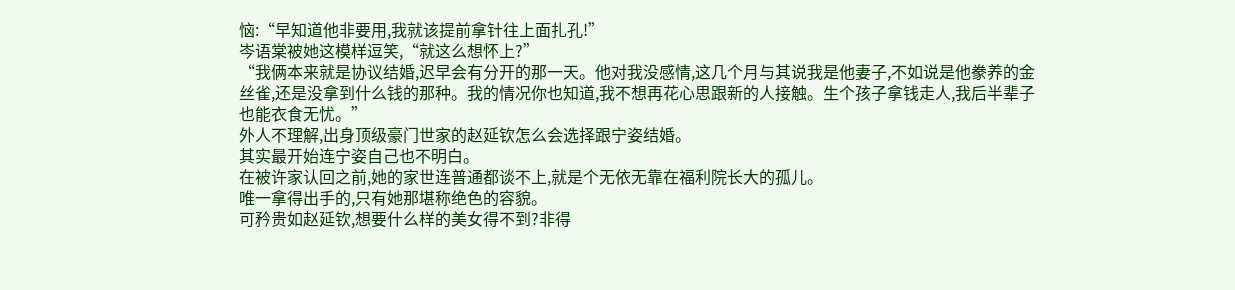恼:“早知道他非要用,我就该提前拿针往上面扎孔!”
岑语棠被她这模样逗笑,“就这么想怀上?”
“我俩本来就是协议结婚,迟早会有分开的那一天。他对我没感情,这几个月与其说我是他妻子,不如说是他豢养的金丝雀,还是没拿到什么钱的那种。我的情况你也知道,我不想再花心思跟新的人接触。生个孩子拿钱走人,我后半辈子也能衣食无忧。”
外人不理解,出身顶级豪门世家的赵延钦怎么会选择跟宁姿结婚。
其实最开始连宁姿自己也不明白。
在被许家认回之前,她的家世连普通都谈不上,就是个无依无靠在福利院长大的孤儿。
唯一拿得出手的,只有她那堪称绝色的容貌。
可矜贵如赵延钦,想要什么样的美女得不到?非得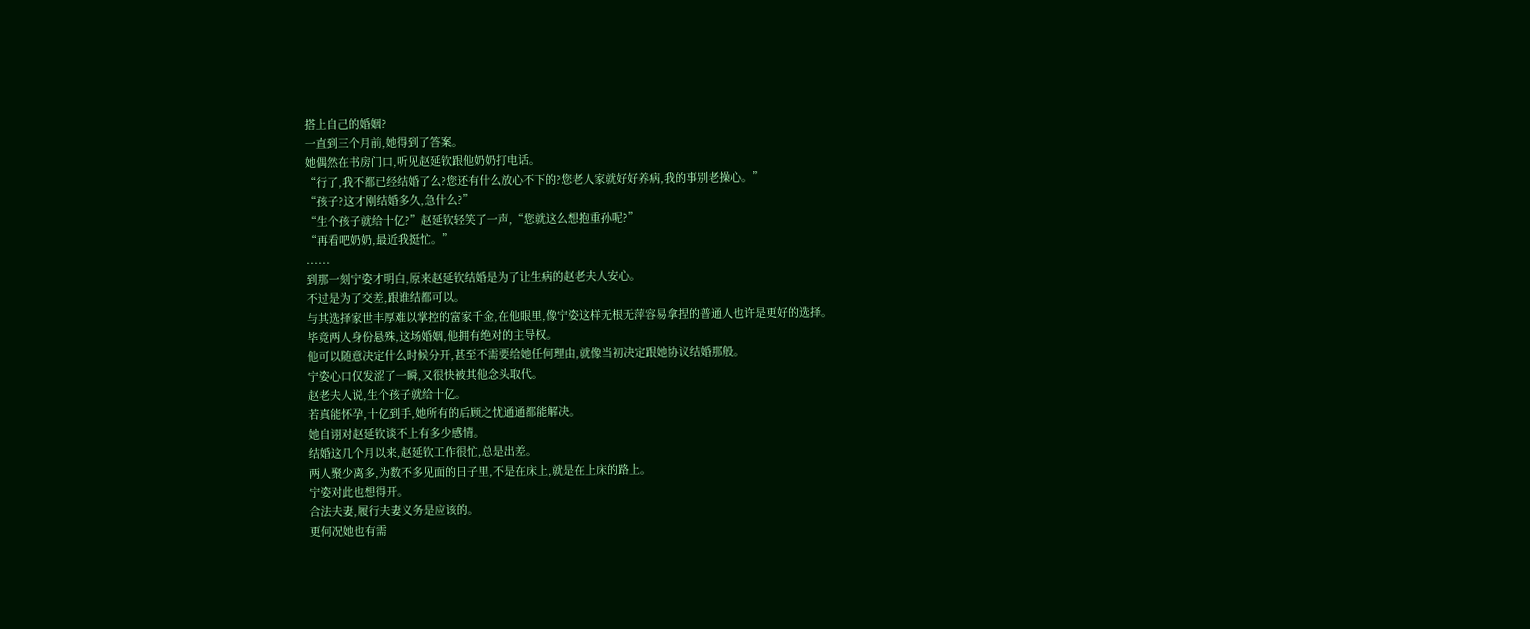搭上自己的婚姻?
一直到三个月前,她得到了答案。
她偶然在书房门口,听见赵延钦跟他奶奶打电话。
“行了,我不都已经结婚了么?您还有什么放心不下的?您老人家就好好养病,我的事别老操心。”
“孩子?这才刚结婚多久,急什么?”
“生个孩子就给十亿?”赵延钦轻笑了一声,“您就这么想抱重孙呢?”
“再看吧奶奶,最近我挺忙。”
......
到那一刻宁姿才明白,原来赵延钦结婚是为了让生病的赵老夫人安心。
不过是为了交差,跟谁结都可以。
与其选择家世丰厚难以掌控的富家千金,在他眼里,像宁姿这样无根无萍容易拿捏的普通人也许是更好的选择。
毕竟两人身份悬殊,这场婚姻,他拥有绝对的主导权。
他可以随意决定什么时候分开,甚至不需要给她任何理由,就像当初决定跟她协议结婚那般。
宁姿心口仅发涩了一瞬,又很快被其他念头取代。
赵老夫人说,生个孩子就给十亿。
若真能怀孕,十亿到手,她所有的后顾之忧通通都能解决。
她自诩对赵延钦谈不上有多少感情。
结婚这几个月以来,赵延钦工作很忙,总是出差。
两人聚少离多,为数不多见面的日子里,不是在床上,就是在上床的路上。
宁姿对此也想得开。
合法夫妻,履行夫妻义务是应该的。
更何况她也有需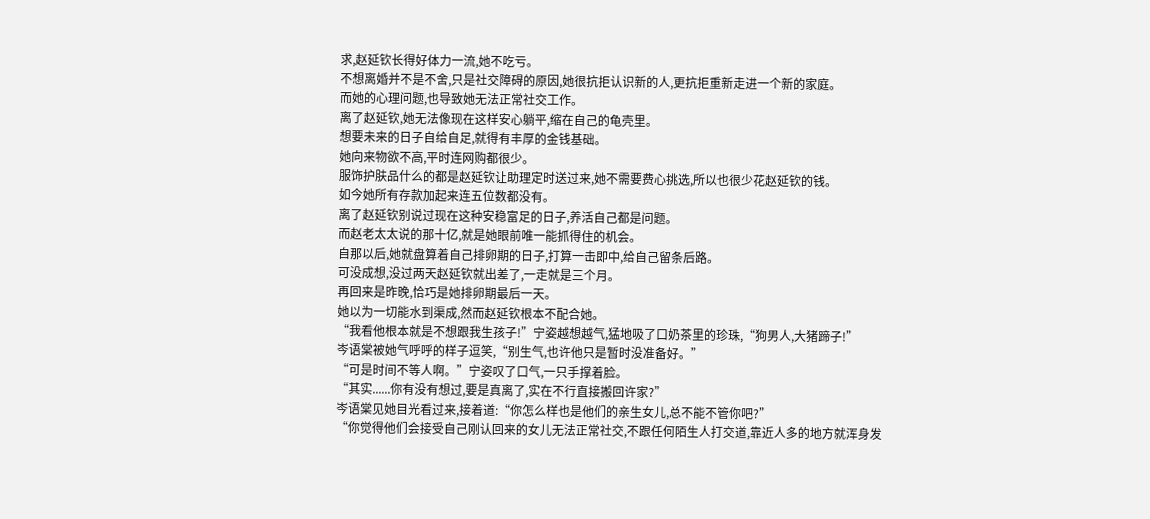求,赵延钦长得好体力一流,她不吃亏。
不想离婚并不是不舍,只是社交障碍的原因,她很抗拒认识新的人,更抗拒重新走进一个新的家庭。
而她的心理问题,也导致她无法正常社交工作。
离了赵延钦,她无法像现在这样安心躺平,缩在自己的龟壳里。
想要未来的日子自给自足,就得有丰厚的金钱基础。
她向来物欲不高,平时连网购都很少。
服饰护肤品什么的都是赵延钦让助理定时送过来,她不需要费心挑选,所以也很少花赵延钦的钱。
如今她所有存款加起来连五位数都没有。
离了赵延钦别说过现在这种安稳富足的日子,养活自己都是问题。
而赵老太太说的那十亿,就是她眼前唯一能抓得住的机会。
自那以后,她就盘算着自己排卵期的日子,打算一击即中,给自己留条后路。
可没成想,没过两天赵延钦就出差了,一走就是三个月。
再回来是昨晚,恰巧是她排卵期最后一天。
她以为一切能水到渠成,然而赵延钦根本不配合她。
“我看他根本就是不想跟我生孩子!”宁姿越想越气,猛地吸了口奶茶里的珍珠,“狗男人,大猪蹄子!”
岑语棠被她气呼呼的样子逗笑,“别生气,也许他只是暂时没准备好。”
“可是时间不等人啊。”宁姿叹了口气,一只手撑着脸。
“其实......你有没有想过,要是真离了,实在不行直接搬回许家?”
岑语棠见她目光看过来,接着道:“你怎么样也是他们的亲生女儿,总不能不管你吧?”
“你觉得他们会接受自己刚认回来的女儿无法正常社交,不跟任何陌生人打交道,靠近人多的地方就浑身发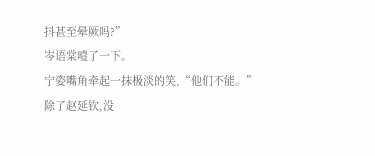抖甚至晕厥吗?”
岑语棠噎了一下。
宁姿嘴角牵起一抹极淡的笑,“他们不能。”
除了赵延钦,没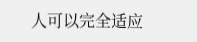人可以完全适应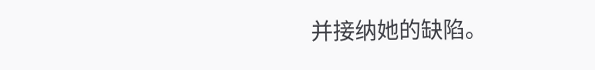并接纳她的缺陷。